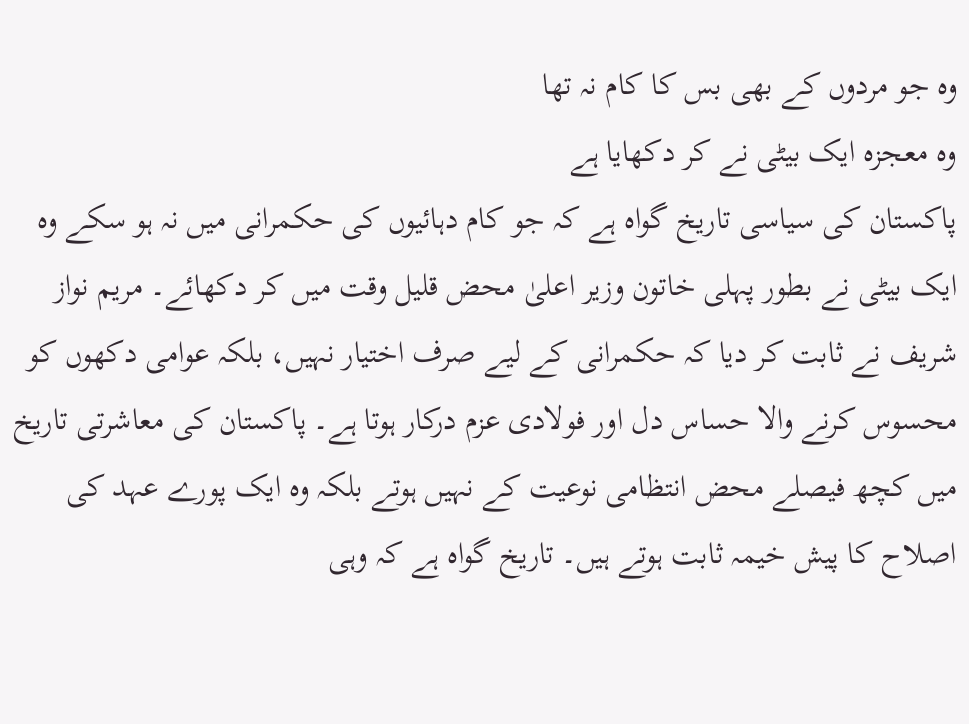وہ جو مردوں کے بھی بس کا کام نہ تھا
وہ معجزہ ایک بیٹی نے کر دکھایا ہے
پاکستان کی سیاسی تاریخ گواہ ہے کہ جو کام دہائیوں کی حکمرانی میں نہ ہو سکے وہ ایک بیٹی نے بطور پہلی خاتون وزیر اعلیٰ محض قلیل وقت میں کر دکھائے۔ مریم نواز شریف نے ثابت کر دیا کہ حکمرانی کے لیے صرف اختیار نہیں، بلکہ عوامی دکھوں کو محسوس کرنے والا حساس دل اور فولادی عزم درکار ہوتا ہے۔ پاکستان کی معاشرتی تاریخ میں کچھ فیصلے محض انتظامی نوعیت کے نہیں ہوتے بلکہ وہ ایک پورے عہد کی اصلاح کا پیش خیمہ ثابت ہوتے ہیں۔ تاریخ گواہ ہے کہ وہی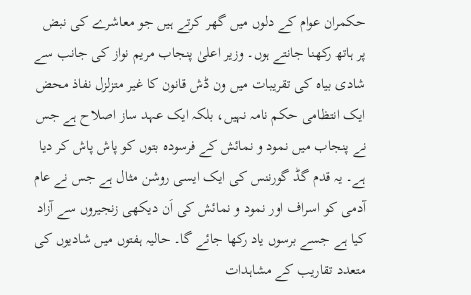حکمران عوام کے دلوں میں گھر کرتے ہیں جو معاشرے کی نبض پر ہاتھ رکھنا جانتے ہوں۔ وزیر اعلیٰ پنجاب مریم نواز کی جانب سے شادی بیاہ کی تقریبات میں ون ڈش قانون کا غیر متزلزل نفاذ محض ایک انتظامی حکم نامہ نہیں، بلکہ ایک عہد ساز اصلاح ہے جس نے پنجاب میں نمود و نمائش کے فرسودہ بتوں کو پاش پاش کر دیا ہے۔ یہ قدم گڈ گورننس کی ایک ایسی روشن مثال ہے جس نے عام آدمی کو اسراف اور نمود و نمائش کی اَن دیکھی زنجیروں سے آزاد کیا ہے جسے برسوں یاد رکھا جائے گا۔ حالیہ ہفتوں میں شادیوں کی متعدد تقاریب کے مشاہدات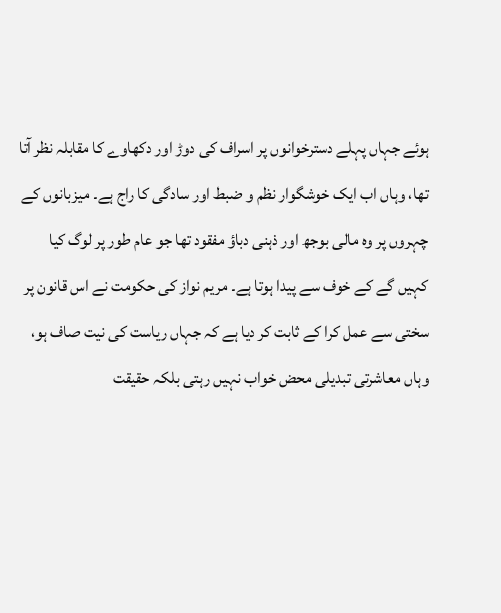ہوئے جہاں پہلے دسترخوانوں پر اسراف کی دوڑ اور دکھاوے کا مقابلہ نظر آتا تھا، وہاں اب ایک خوشگوار نظم و ضبط اور سادگی کا راج ہے۔ میزبانوں کے چہروں پر وہ مالی بوجھ اور ذہنی دباؤ مفقود تھا جو عام طور پر لوگ کیا کہیں گے کے خوف سے پیدا ہوتا ہے۔ مریم نواز کی حکومت نے اس قانون پر سختی سے عمل کرا کے ثابت کر دیا ہے کہ جہاں ریاست کی نیت صاف ہو، وہاں معاشرتی تبدیلی محض خواب نہیں رہتی بلکہ حقیقت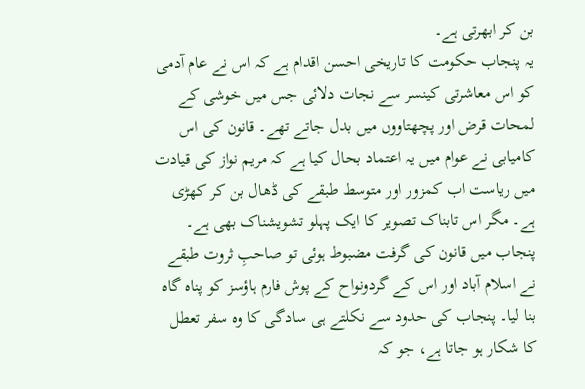بن کر ابھرتی ہے۔
یہ پنجاب حکومت کا تاریخی احسن اقدام ہے کہ اس نے عام آدمی کو اس معاشرتی کینسر سے نجات دلائی جس میں خوشی کے لمحات قرض اور پچھتاووں میں بدل جاتے تھے۔ قانون کی اس کامیابی نے عوام میں یہ اعتماد بحال کیا ہے کہ مریم نواز کی قیادت میں ریاست اب کمزور اور متوسط طبقے کی ڈھال بن کر کھڑی ہے۔ مگر اس تابناک تصویر کا ایک پہلو تشویشناک بھی ہے۔ پنجاب میں قانون کی گرفت مضبوط ہوئی تو صاحبِ ثروت طبقے نے اسلام آباد اور اس کے گردونواح کے پوش فارم ہاؤسز کو پناہ گاہ بنا لیا۔ پنجاب کی حدود سے نکلتے ہی سادگی کا وہ سفر تعطل کا شکار ہو جاتا ہے، جو کہ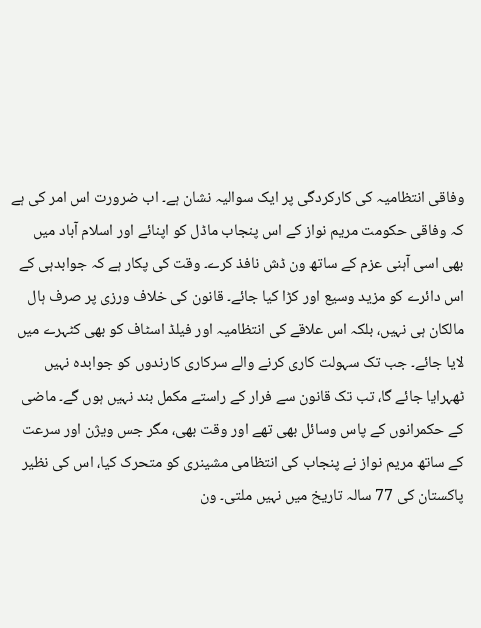وفاقی انتظامیہ کی کارکردگی پر ایک سوالیہ نشان ہے۔ اب ضرورت اس امر کی ہے کہ وفاقی حکومت مریم نواز کے اس پنجاب ماڈل کو اپنائے اور اسلام آباد میں بھی اسی آہنی عزم کے ساتھ ون ڈش نافذ کرے۔ وقت کی پکار ہے کہ جوابدہی کے اس دائرے کو مزید وسیع اور کڑا کیا جائے۔ قانون کی خلاف ورزی پر صرف ہال مالکان ہی نہیں، بلکہ اس علاقے کی انتظامیہ اور فیلڈ اسٹاف کو بھی کٹہرے میں لایا جائے۔ جب تک سہولت کاری کرنے والے سرکاری کارندوں کو جوابدہ نہیں ٹھہرایا جائے گا، تب تک قانون سے فرار کے راستے مکمل بند نہیں ہوں گے۔ ماضی کے حکمرانوں کے پاس وسائل بھی تھے اور وقت بھی، مگر جس ویژن اور سرعت کے ساتھ مریم نواز نے پنجاب کی انتظامی مشینری کو متحرک کیا، اس کی نظیر پاکستان کی 77 سالہ تاریخ میں نہیں ملتی۔ ون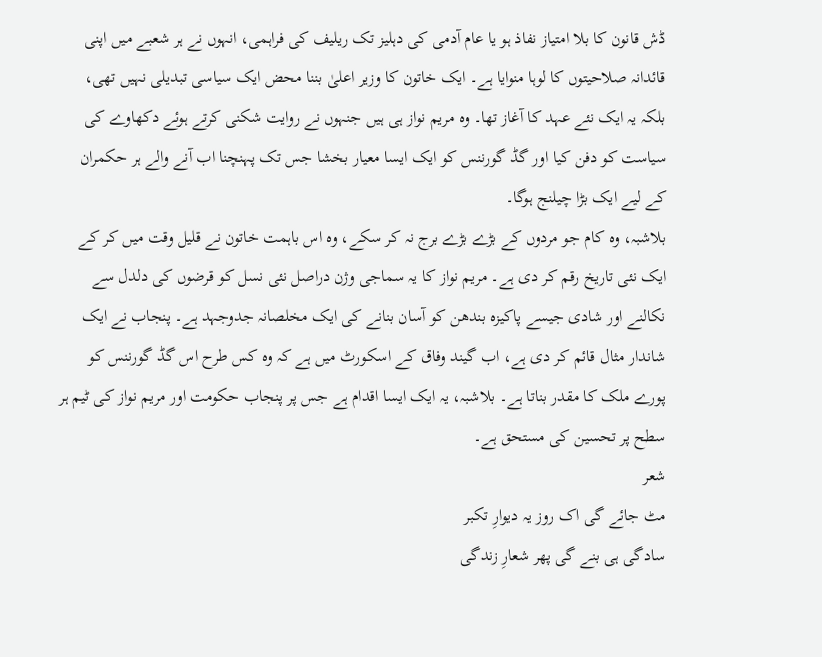ڈش قانون کا بلا امتیاز نفاذ ہو یا عام آدمی کی دہلیز تک ریلیف کی فراہمی، انہوں نے ہر شعبے میں اپنی قائدانہ صلاحیتوں کا لوہا منوایا ہے۔ ایک خاتون کا وزیر اعلیٰ بننا محض ایک سیاسی تبدیلی نہیں تھی، بلکہ یہ ایک نئے عہد کا آغاز تھا۔ وہ مریم نواز ہی ہیں جنہوں نے روایت شکنی کرتے ہوئے دکھاوے کی سیاست کو دفن کیا اور گڈ گورننس کو ایک ایسا معیار بخشا جس تک پہنچنا اب آنے والے ہر حکمران کے لیے ایک بڑا چیلنج ہوگا۔
بلاشبہ، وہ کام جو مردوں کے بڑے بڑے برج نہ کر سکے، وہ اس باہمت خاتون نے قلیل وقت میں کر کے ایک نئی تاریخ رقم کر دی ہے۔ مریم نواز کا یہ سماجی وژن دراصل نئی نسل کو قرضوں کی دلدل سے نکالنے اور شادی جیسے پاکیزہ بندھن کو آسان بنانے کی ایک مخلصانہ جدوجہد ہے۔ پنجاب نے ایک شاندار مثال قائم کر دی ہے، اب گیند وفاق کے اسکورٹ میں ہے کہ وہ کس طرح اس گڈ گورننس کو پورے ملک کا مقدر بناتا ہے۔ بلاشبہ، یہ ایک ایسا اقدام ہے جس پر پنجاب حکومت اور مریم نواز کی ٹیم ہر سطح پر تحسین کی مستحق ہے۔
شعر
مٹ جائے گی اک روز یہ دیوارِ تکبر
سادگی ہی بنے گی پھر شعارِ زندگی